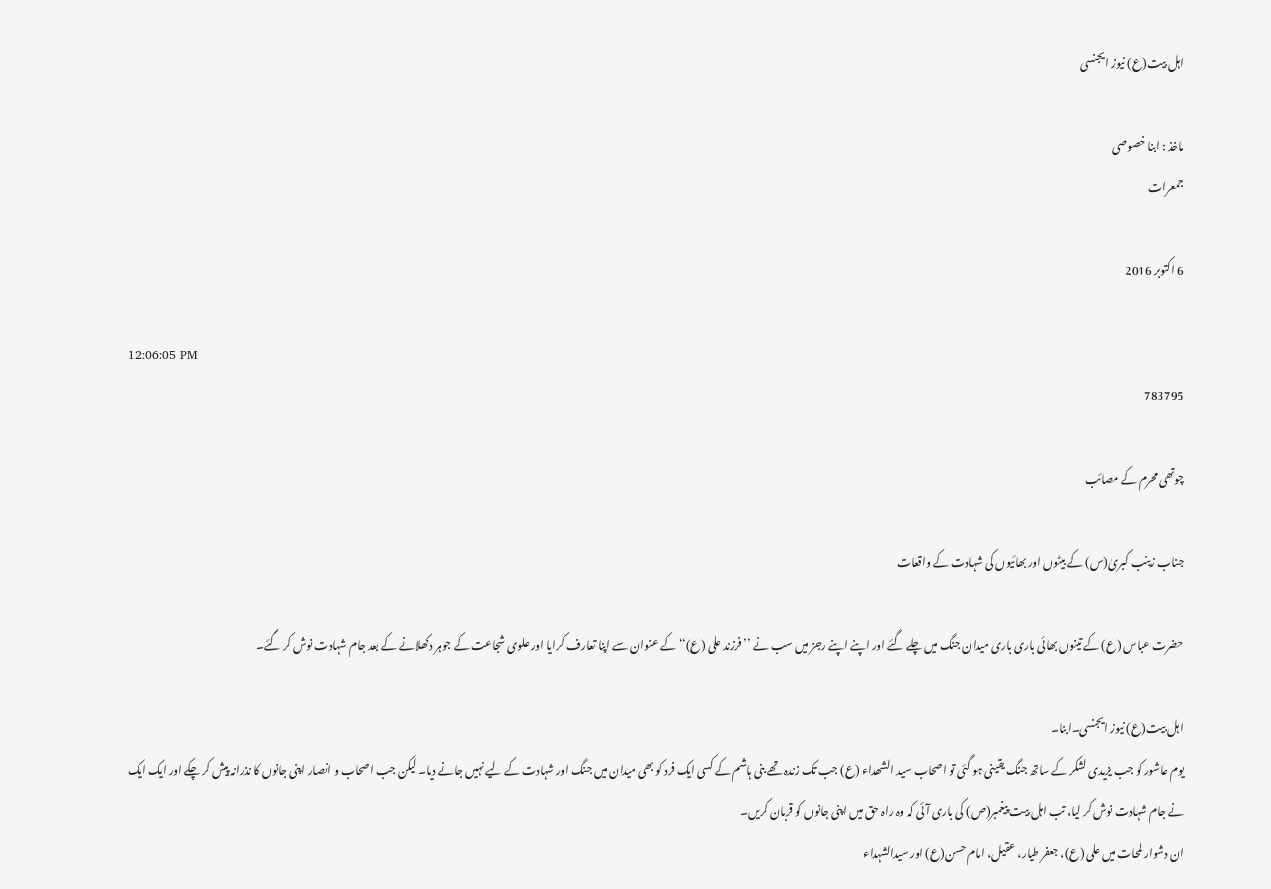اہل بیت(ع) نیوز ایجنسی

ماخذ : ابنا خصوصی
جمعرات

6 اکتوبر 2016

12:06:05 PM
783795

چوتھی محرم کے مصائب

جناب زینب کبریٰ(س) کے بیٹوں اور بھائیوں کی شہادت کے واقعات

حضرت عباس (ع) کے تینوں بھائی باری باری میدان جنگ میں چلے گئے اور اپنے اپنے رجز میں سب نے ’’فرزند علی (ع)‘‘ کے عنوان سے اپنا تعارف کرایا اور علوی شجاعت کے جوہر دکھلانے کے بعد جام شہادت نوش کر گئے۔

اہل بیت(ع) نیوز ایجنسی۔ابنا۔
یوم عاشور کو جب یزیدی لشکر کے ساتھ جنگ یقینی ہو گئی تو اصحاب سید الشھداء (ع) جب تک زندہ تھے بنی ہاشم کے کسی ایک فرد کو بھی میدان میں جنگ اور شہادت کے لیے نہیں جانے دیا۔ لیکن جب اصحاب و انصار اپنی جانوں کا نذرانہ پیش کر چکے اور ایک ایک نے جام شہادت نوش کر لیا، تب اہل بیت پیغمبر(ص) کی باری آئی کہ وہ راہ حق میں اپنی جانوں کو قربان کریں۔
ان دشوار لمحات میں علی (ع)، جعفر طیار، عقیل، امام حسن(ع) اور سیدالشہداء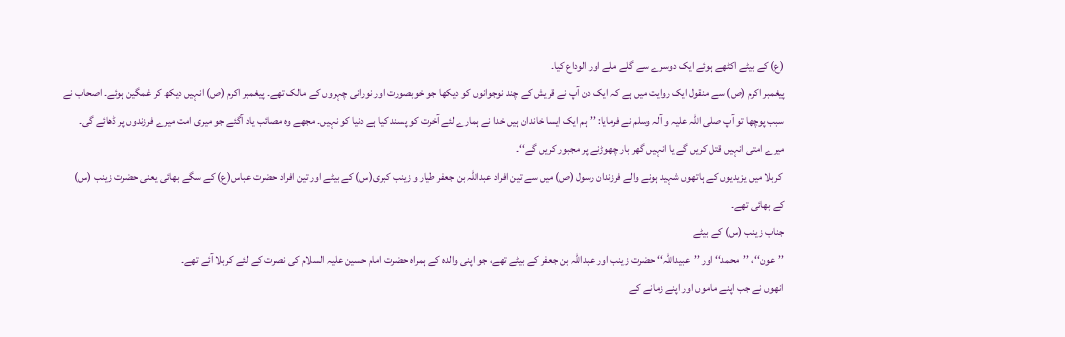(ع) کے بیٹے اکٹھے ہوئے ایک دوسرے سے گلے ملے اور الوداع کیا۔
پیغمبر اکرم (ص) سے منقول ایک روایت میں ہے کہ ایک دن آپ نے قریش کے چند نوجوانوں کو دیکھا جو خوبصورت اور نورانی چہروں کے مالک تھے۔ پیغمبر اکرم (ص) انہیں دیکھ کر غمگین ہوئے۔ اصحاب نے سبب پوچھا تو آپ صلی اللہ علیہ و آلہ وسلم نے فرمایا: ’’ہم ایک ایسا خاندان ہیں خدا نے ہمارے لئے آخرت کو پسند کیا ہے دنیا کو نہیں۔ مجھے وہ مصائب یاد آگئے جو میری امت میرے فرزندوں پر ڈھائے گی۔ میرے امتی انہیں قتل کریں گے یا انہیں گھر بار چھوڑنے پر مجبور کریں گے‘‘۔
 کربلا میں یزیدیوں کے ہاتھوں شہید ہونے والے فرزندان رسول (ص) میں سے تین افراد عبداللہ بن جعفر طیار و زینب کبری(س) کے بیٹے اور تین افراد حضرت عباس(ع) کے سگے بھائی یعنی حضرت زینب (س) کے بھائی تھے۔
جناب زینب (س) کے بیٹے
’’عون‘‘، ’’محمد‘‘ اور ’’عبیداللہ‘‘ حضرت زینب اور عبداللہ بن جعفر کے بیٹے تھے، جو اپنی والدہ کے ہمراہ حضرت امام حسین علیہ السلام کی نصرت کے لئے کربلا آئے تھے۔
انھوں نے جب اپنے ماموں اور اپنے زمانے کے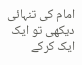امام کی تنہائی دیکھی تو ایک ایک کرکے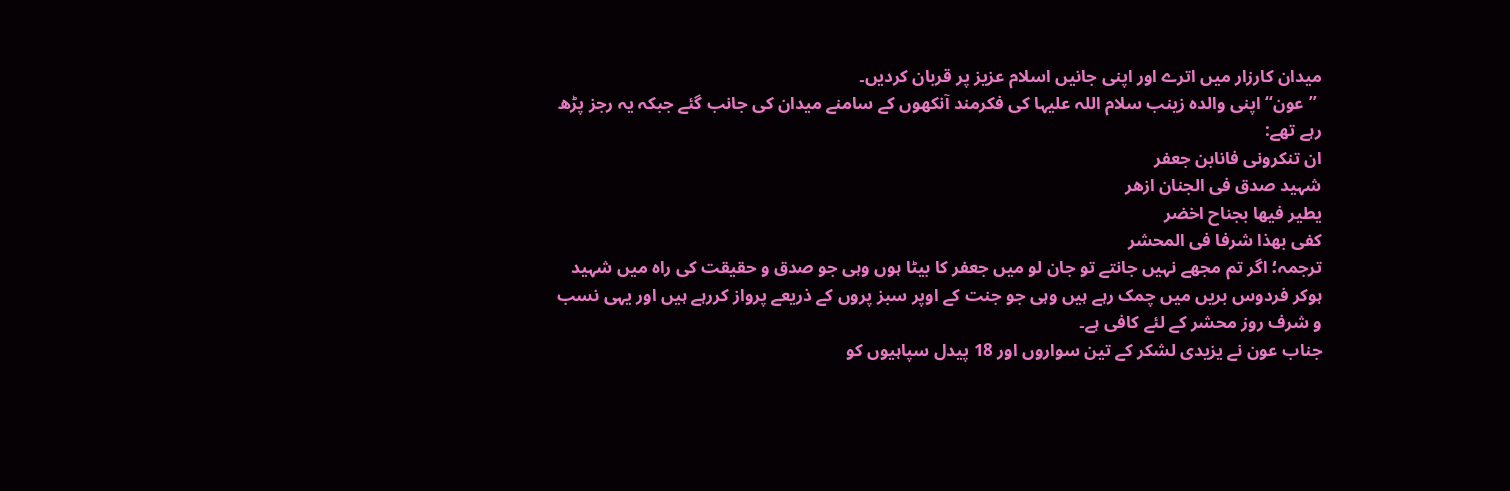میدان کارزار میں اترے اور اپنی جانیں اسلام عزیز پر قربان کردیں۔
 ’’عون‘‘ اپنی والدہ زینب سلام اللہ علیہا کی فکرمند آنکھوں کے سامنے میدان کی جانب گئے جبکہ یہ رجز پڑھ رہے تھے:
ان تنکرونی فانابن جعفر
شہید صدق فی الجنان ازھر
یطیر فیھا بجناح اخضر
کفی بھذا شرفا فی المحشر
ترجمہ؛ اگر تم مجھے نہیں جانتے تو جان لو میں جعفر کا بیٹا ہوں وہی جو صدق و حقیقت کی راہ میں شہید ہوکر فردوس بریں میں چمک رہے ہیں وہی جو جنت کے اوپر سبز پروں کے ذریعے پرواز کررہے ہیں اور یہی نسب و شرف روز محشر کے لئے کافی ہے۔
جناب عون نے یزیدی لشکر کے تین سواروں اور 18 پیدل سپاہیوں کو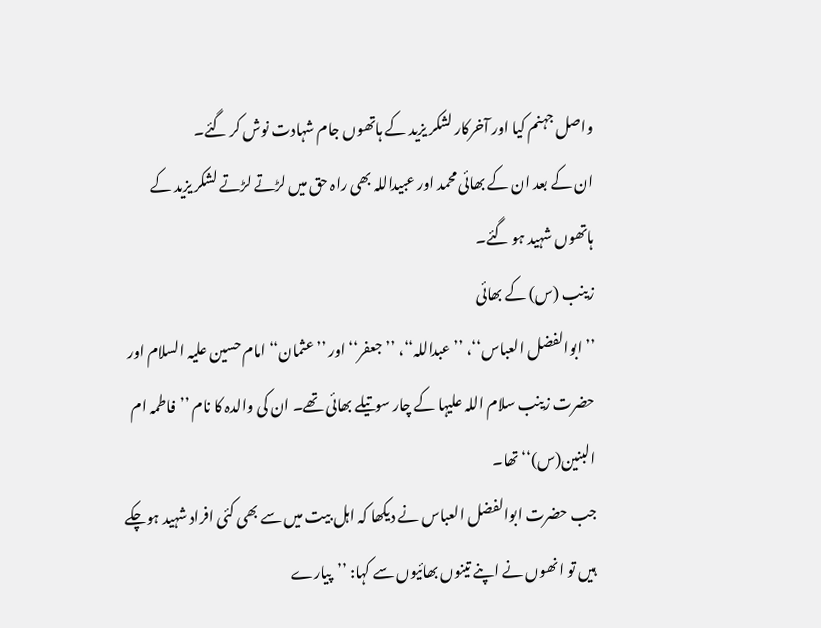واصل جہنم کیا اور آخرکار لشکر یزید کے ہاتھوں جام شہادت نوش کر گئے۔
ان کے بعد ان کے بھائی محمد اور عبیداللہ بھی راہ حق میں لڑتے لڑتے لشکر یزید کے ہاتھوں شہید ہو گئے۔
زینب (س) کے بھائی
’’ ابوالفضل العباس‘‘، ’’عبداللہ‘‘، ’’جعفر‘‘ اور ’’عثمان‘‘ امام حسین علیہ السلام اور حضرت زینب سلام اللہ علیہا کے چار سوتیلے بھائی تھے۔ ان کی والدہ کا نام ’’فاطمہ ام البنین(س)‘‘ تھا۔
جب حضرت ابوالفضل العباس نے دیکھا کہ اہل بیت میں سے بھی کئی افراد شہید ہوچکے ہیں تو انھوں نے اپنے تینوں بھائیوں سے کہا: ’’پیارے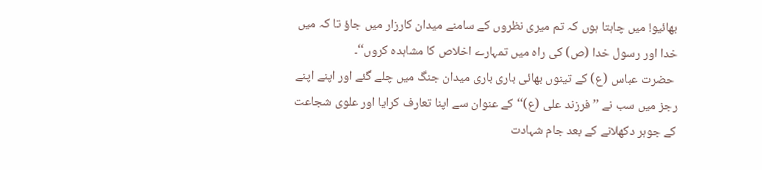بھائیو! میں چاہتا ہوں کہ تم میری نظروں کے سامنے میدان کارزار میں جاؤ تا کہ میں خدا اور رسول خدا (ص) کی راہ میں تمہارے اخلاص کا مشاہدہ کروں‘‘۔
 حضرت عباس (ع) کے تینوں بھائی باری باری میدان جنگ میں چلے گئے اور اپنے اپنے رجز میں سب نے ’’فرزند علی (ع)‘‘ کے عنوان سے اپنا تعارف کرایا اور علوی شجاعت کے جوہر دکھلانے کے بعد جام شہادت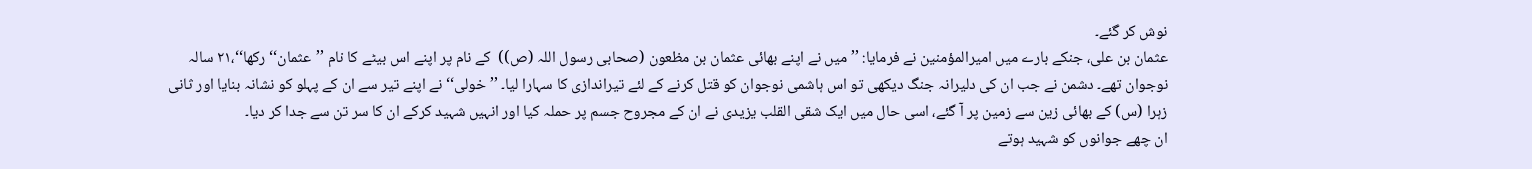نوش کر گئے۔
عثمان بن علی، جنکے بارے میں امیرالمؤمنین نے فرمایا: ’’میں نے اپنے بھائی عثمان بن مظعون (صحابی رسول اللہ (ص))  کے نام پر اپنے اس بیٹے کا نام ’’عثمان‘‘ رکھا‘‘،۲۱ سالہ نوجوان تھے۔ دشمن نے جب ان کی دلیرانہ جنگ دیکھی تو اس ہاشمی نوجوان کو قتل کرنے کے لئے تیراندازی کا سہارا لیا۔ ’’خولی‘‘ نے اپنے تیر سے ان کے پہلو کو نشانہ بنایا اور ثانی زہرا (س) کے بھائی زین سے زمین پر آ گئے، اسی حال میں ایک شقی القلب یزیدی نے ان کے مجروح جسم پر حملہ کیا اور انہیں شہید کرکے ان کا سر تن سے جدا کر دیا۔
ان چھے جوانوں کو شہید ہوتے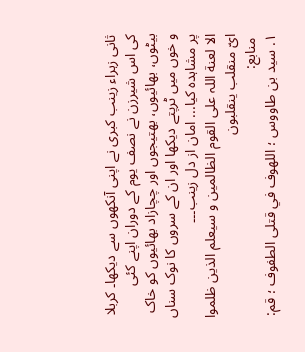ثانی زہراء زینب کبری نے اپنی آنکھوں سے دیکھا۔ کربلا کی اس شیرزن نے نصف یوم کے دوران اپنے کئی بیٹوں، بھائیوں، بھتیجوں اور چچازاد بھائیوں کو خاک و خوں میں ٹرپتے دیکھا اور ان کے سروں کا نوک سناں پر مشاہدہ کیا... امان از دل زینب۔۔۔
الا لعنة اللہ علی القوم الظالمین و سیعلم الذین ظلموا ایّ منقلب ینقلبون
 منابع:
۱. سيد بن طاووس ؛ اللهوف في قتلی الطفوف ؛ قم: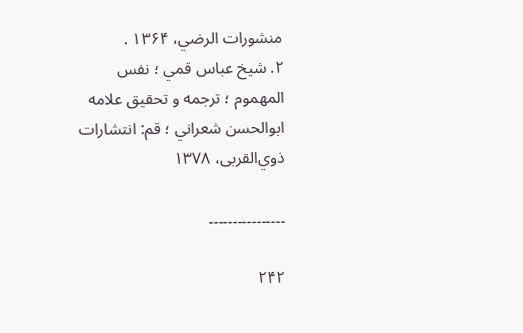منشورات الرضي، ۱۳۶۴ .
۲. شيخ عباس قمي ؛ نفس المهموم ؛ ترجمه و تحقيق علامه ابوالحسن شعراني ؛ قم: انتشارات ذوي‌القربی، ۱۳۷۸

۔۔۔۔۔۔۔۔۔۔۔۔۔۔۔۔

۲۴۲